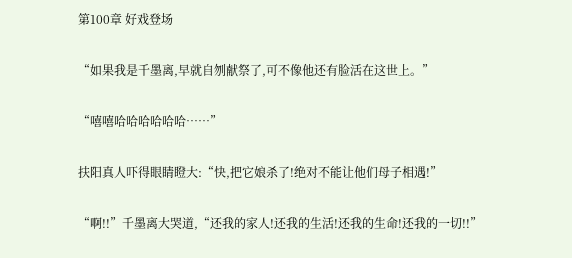第100章 好戏登场

“如果我是千墨离,早就自刎献祭了,可不像他还有脸活在这世上。”

“嘻嘻哈哈哈哈哈哈……”

扶阳真人吓得眼睛瞪大:“快,把它娘杀了!绝对不能让他们母子相遇!”

“啊!!”千墨离大哭道,“还我的家人!还我的生活!还我的生命!还我的一切!!”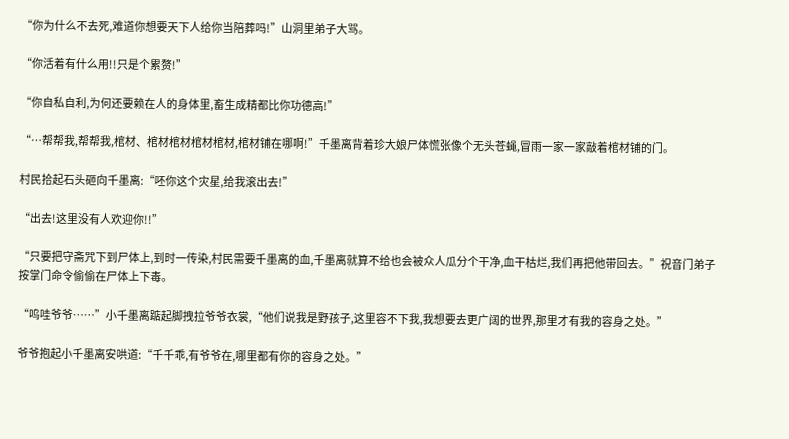“你为什么不去死,难道你想要天下人给你当陪葬吗!”山洞里弟子大骂。

“你活着有什么用!!只是个累赘!”

“你自私自利,为何还要赖在人的身体里,畜生成精都比你功德高!”

“…帮帮我,帮帮我,棺材、棺材棺材棺材棺材,棺材铺在哪啊!”千墨离背着珍大娘尸体慌张像个无头苍蝇,冒雨一家一家敲着棺材铺的门。

村民拾起石头砸向千墨离:“呸你这个灾星,给我滚出去!”

“出去!这里没有人欢迎你!!”

“只要把守斋咒下到尸体上,到时一传染,村民需要千墨离的血,千墨离就算不给也会被众人瓜分个干净,血干枯烂,我们再把他带回去。”祝音门弟子按掌门命令偷偷在尸体上下毒。

“呜哇爷爷……”小千墨离踮起脚拽拉爷爷衣裳,“他们说我是野孩子,这里容不下我,我想要去更广阔的世界,那里才有我的容身之处。”

爷爷抱起小千墨离安哄道:“千千乖,有爷爷在,哪里都有你的容身之处。”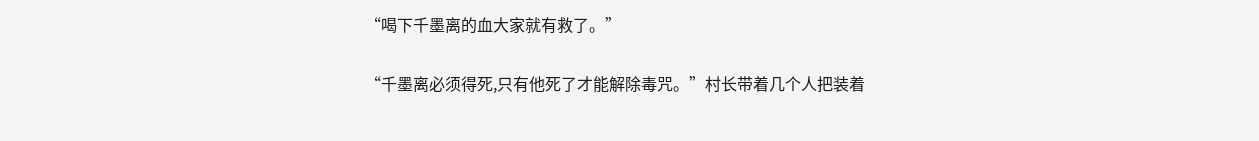“喝下千墨离的血大家就有救了。”

“千墨离必须得死,只有他死了才能解除毒咒。”村长带着几个人把装着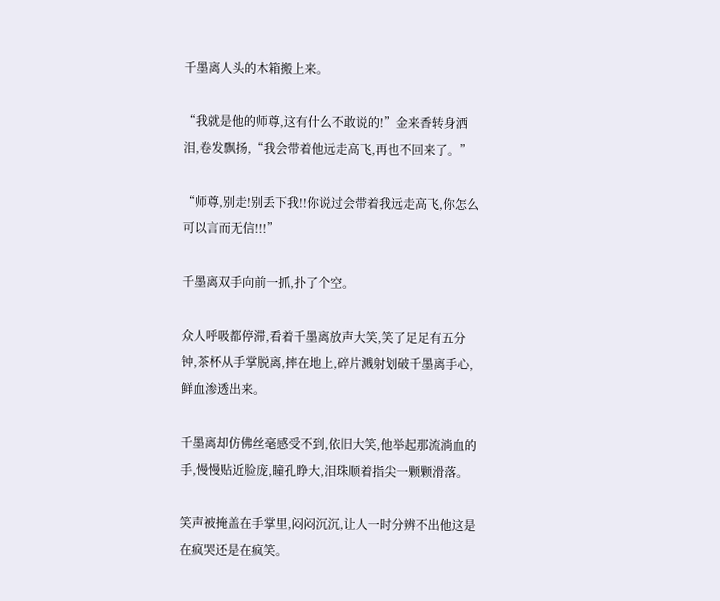千墨离人头的木箱搬上来。

“我就是他的师尊,这有什么不敢说的!”金来香转身洒泪,卷发飘扬,“我会带着他远走高飞,再也不回来了。”

“师尊,别走!别丢下我!!你说过会带着我远走高飞,你怎么可以言而无信!!!”

千墨离双手向前一抓,扑了个空。

众人呼吸都停滞,看着千墨离放声大笑,笑了足足有五分钟,茶杯从手掌脱离,摔在地上,碎片溅射划破千墨离手心,鲜血渗透出来。

千墨离却仿佛丝毫感受不到,依旧大笑,他举起那流淌血的手,慢慢贴近脸庞,瞳孔睁大,泪珠顺着指尖一颗颗滑落。

笑声被掩盖在手掌里,闷闷沉沉,让人一时分辨不出他这是在疯哭还是在疯笑。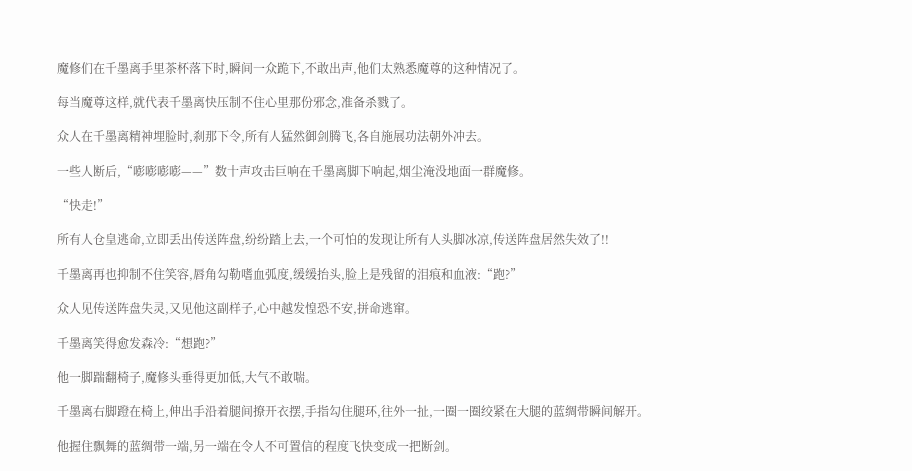魔修们在千墨离手里茶杯落下时,瞬间一众跪下,不敢出声,他们太熟悉魔尊的这种情况了。

每当魔尊这样,就代表千墨离快压制不住心里那份邪念,准备杀戮了。

众人在千墨离精神埋脸时,刹那下令,所有人猛然御剑腾飞,各自施展功法朝外冲去。

一些人断后,“嘭嘭嘭嘭——”数十声攻击巨响在千墨离脚下响起,烟尘淹没地面一群魔修。

“快走!”

所有人仓皇逃命,立即丢出传送阵盘,纷纷踏上去,一个可怕的发现让所有人头脚冰凉,传送阵盘居然失效了!!

千墨离再也抑制不住笑容,唇角勾勒嗜血弧度,缓缓抬头,脸上是残留的泪痕和血液:“跑?”

众人见传送阵盘失灵,又见他这副样子,心中越发惶恐不安,拼命逃窜。

千墨离笑得愈发森冷:“想跑?”

他一脚踹翻椅子,魔修头垂得更加低,大气不敢喘。

千墨离右脚蹬在椅上,伸出手沿着腿间撩开衣摆,手指勾住腿环,往外一扯,一圈一圈绞紧在大腿的蓝绸带瞬间解开。

他握住飘舞的蓝绸带一端,另一端在令人不可置信的程度飞快变成一把断剑。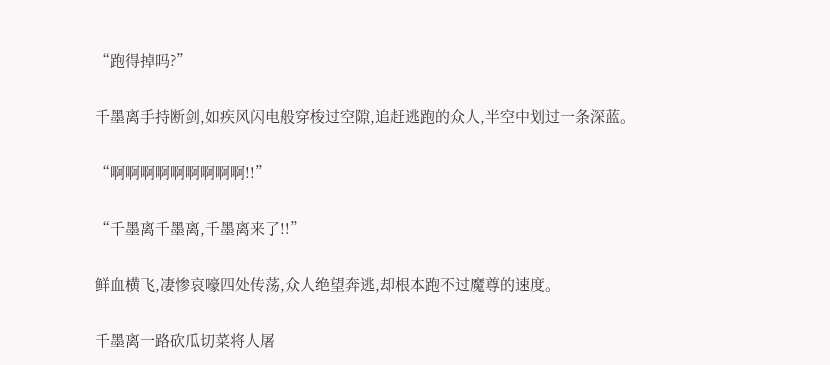“跑得掉吗?”

千墨离手持断剑,如疾风闪电般穿梭过空隙,追赶逃跑的众人,半空中划过一条深蓝。

“啊啊啊啊啊啊啊啊啊!!”

“千墨离千墨离,千墨离来了!!”

鲜血横飞,凄惨哀嚎四处传荡,众人绝望奔逃,却根本跑不过魔尊的速度。

千墨离一路砍瓜切菜将人屠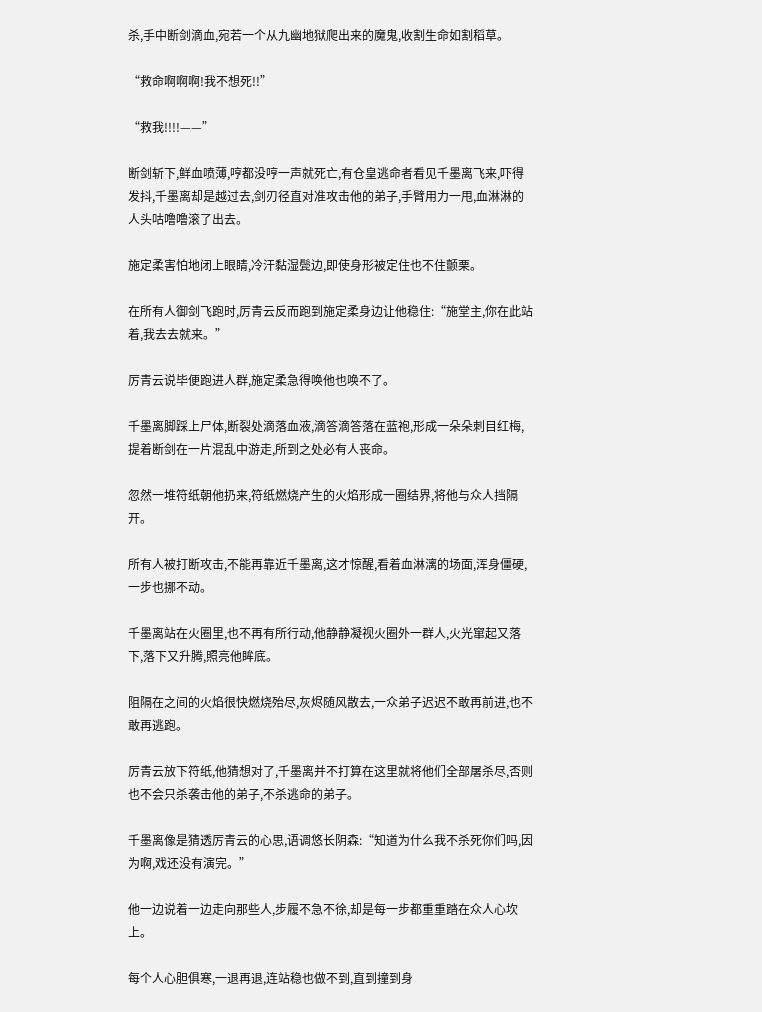杀,手中断剑滴血,宛若一个从九幽地狱爬出来的魔鬼,收割生命如割稻草。

“救命啊啊啊!我不想死!!”

“救我!!!!——”

断剑斩下,鲜血喷薄,哼都没哼一声就死亡,有仓皇逃命者看见千墨离飞来,吓得发抖,千墨离却是越过去,剑刃径直对准攻击他的弟子,手臂用力一甩,血淋淋的人头咕噜噜滚了出去。

施定柔害怕地闭上眼睛,冷汗黏湿鬓边,即使身形被定住也不住颤栗。

在所有人御剑飞跑时,厉青云反而跑到施定柔身边让他稳住:“施堂主,你在此站着,我去去就来。”

厉青云说毕便跑进人群,施定柔急得唤他也唤不了。

千墨离脚踩上尸体,断裂处滴落血液,滴答滴答落在蓝袍,形成一朵朵刺目红梅,提着断剑在一片混乱中游走,所到之处必有人丧命。

忽然一堆符纸朝他扔来,符纸燃烧产生的火焰形成一圈结界,将他与众人挡隔开。

所有人被打断攻击,不能再靠近千墨离,这才惊醒,看着血淋漓的场面,浑身僵硬,一步也挪不动。

千墨离站在火圈里,也不再有所行动,他静静凝视火圈外一群人,火光窜起又落下,落下又升腾,照亮他眸底。

阻隔在之间的火焰很快燃烧殆尽,灰烬随风散去,一众弟子迟迟不敢再前进,也不敢再逃跑。

厉青云放下符纸,他猜想对了,千墨离并不打算在这里就将他们全部屠杀尽,否则也不会只杀袭击他的弟子,不杀逃命的弟子。

千墨离像是猜透厉青云的心思,语调悠长阴森:“知道为什么我不杀死你们吗,因为啊,戏还没有演完。”

他一边说着一边走向那些人,步履不急不徐,却是每一步都重重踏在众人心坎上。

每个人心胆俱寒,一退再退,连站稳也做不到,直到撞到身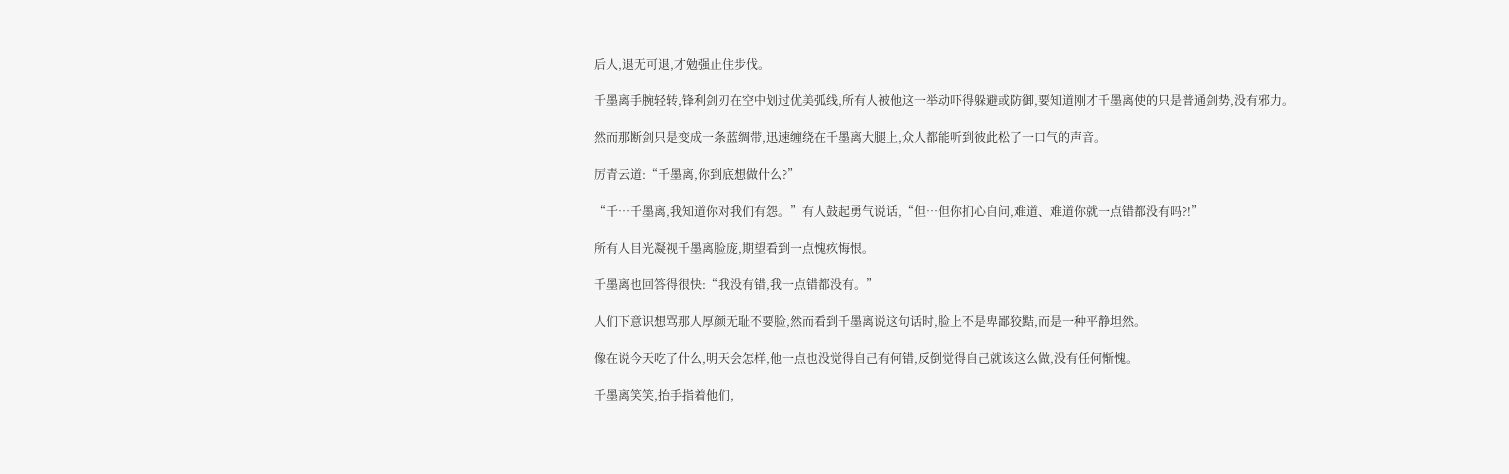后人,退无可退,才勉强止住步伐。

千墨离手腕轻转,锋利剑刃在空中划过优美弧线,所有人被他这一举动吓得躲避或防御,要知道刚才千墨离使的只是普通剑势,没有邪力。

然而那断剑只是变成一条蓝绸带,迅速缠绕在千墨离大腿上,众人都能听到彼此松了一口气的声音。

厉青云道:“千墨离,你到底想做什么?”

“千…千墨离,我知道你对我们有怨。”有人鼓起勇气说话,“但…但你扪心自问,难道、难道你就一点错都没有吗?!”

所有人目光凝视千墨离脸庞,期望看到一点愧疚悔恨。

千墨离也回答得很快:“我没有错,我一点错都没有。”

人们下意识想骂那人厚颜无耻不要脸,然而看到千墨离说这句话时,脸上不是卑鄙狡黠,而是一种平静坦然。

像在说今天吃了什么,明天会怎样,他一点也没觉得自己有何错,反倒觉得自己就该这么做,没有任何惭愧。

千墨离笑笑,抬手指着他们,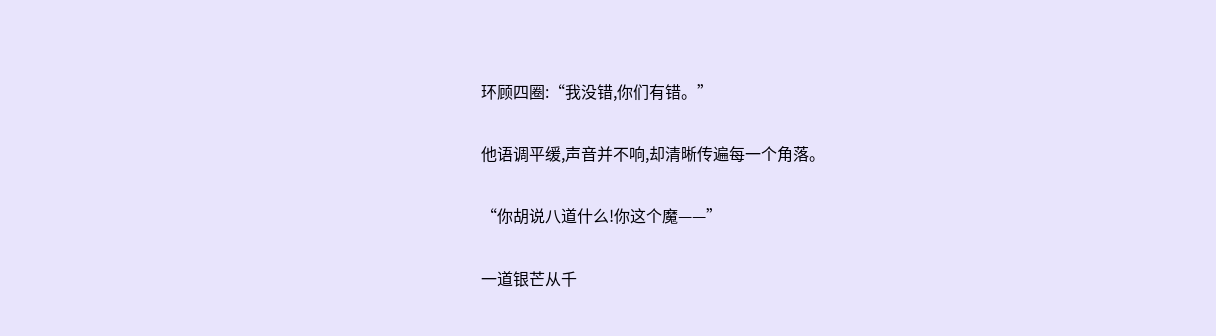环顾四圈:“我没错,你们有错。”

他语调平缓,声音并不响,却清晰传遍每一个角落。

“你胡说八道什么!你这个魔——”

一道银芒从千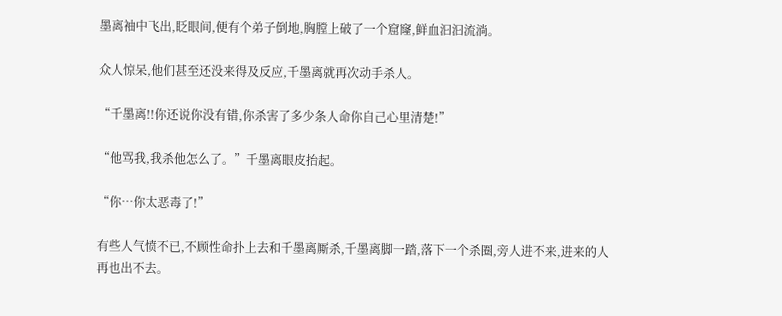墨离袖中飞出,眨眼间,便有个弟子倒地,胸膛上破了一个窟窿,鲜血汩汩流淌。

众人惊呆,他们甚至还没来得及反应,千墨离就再次动手杀人。

“千墨离!!你还说你没有错,你杀害了多少条人命你自己心里清楚!”

“他骂我,我杀他怎么了。”千墨离眼皮抬起。

“你…你太恶毒了!”

有些人气愤不已,不顾性命扑上去和千墨离厮杀,千墨离脚一踏,落下一个杀圈,旁人进不来,进来的人再也出不去。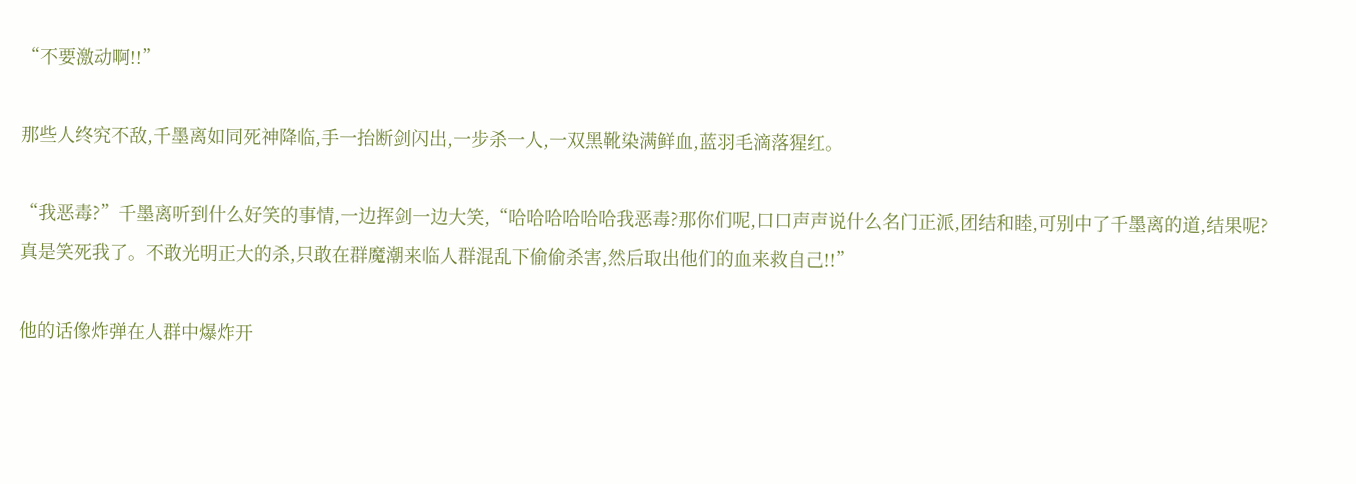“不要激动啊!!”

那些人终究不敌,千墨离如同死神降临,手一抬断剑闪出,一步杀一人,一双黑靴染满鲜血,蓝羽毛滴落猩红。

“我恶毒?”千墨离听到什么好笑的事情,一边挥剑一边大笑,“哈哈哈哈哈哈我恶毒?那你们呢,口口声声说什么名门正派,团结和睦,可别中了千墨离的道,结果呢?真是笑死我了。不敢光明正大的杀,只敢在群魔潮来临人群混乱下偷偷杀害,然后取出他们的血来救自己!!”

他的话像炸弹在人群中爆炸开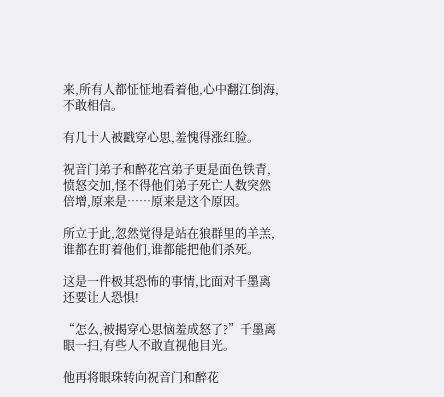来,所有人都怔怔地看着他,心中翻江倒海,不敢相信。

有几十人被戳穿心思,羞愧得涨红脸。

祝音门弟子和醉花宫弟子更是面色铁青,愤怒交加,怪不得他们弟子死亡人数突然倍增,原来是……原来是这个原因。

所立于此,忽然觉得是站在狼群里的羊羔,谁都在盯着他们,谁都能把他们杀死。

这是一件极其恐怖的事情,比面对千墨离还要让人恐惧!

“怎么,被揭穿心思恼羞成怒了?”千墨离眼一扫,有些人不敢直视他目光。

他再将眼珠转向祝音门和醉花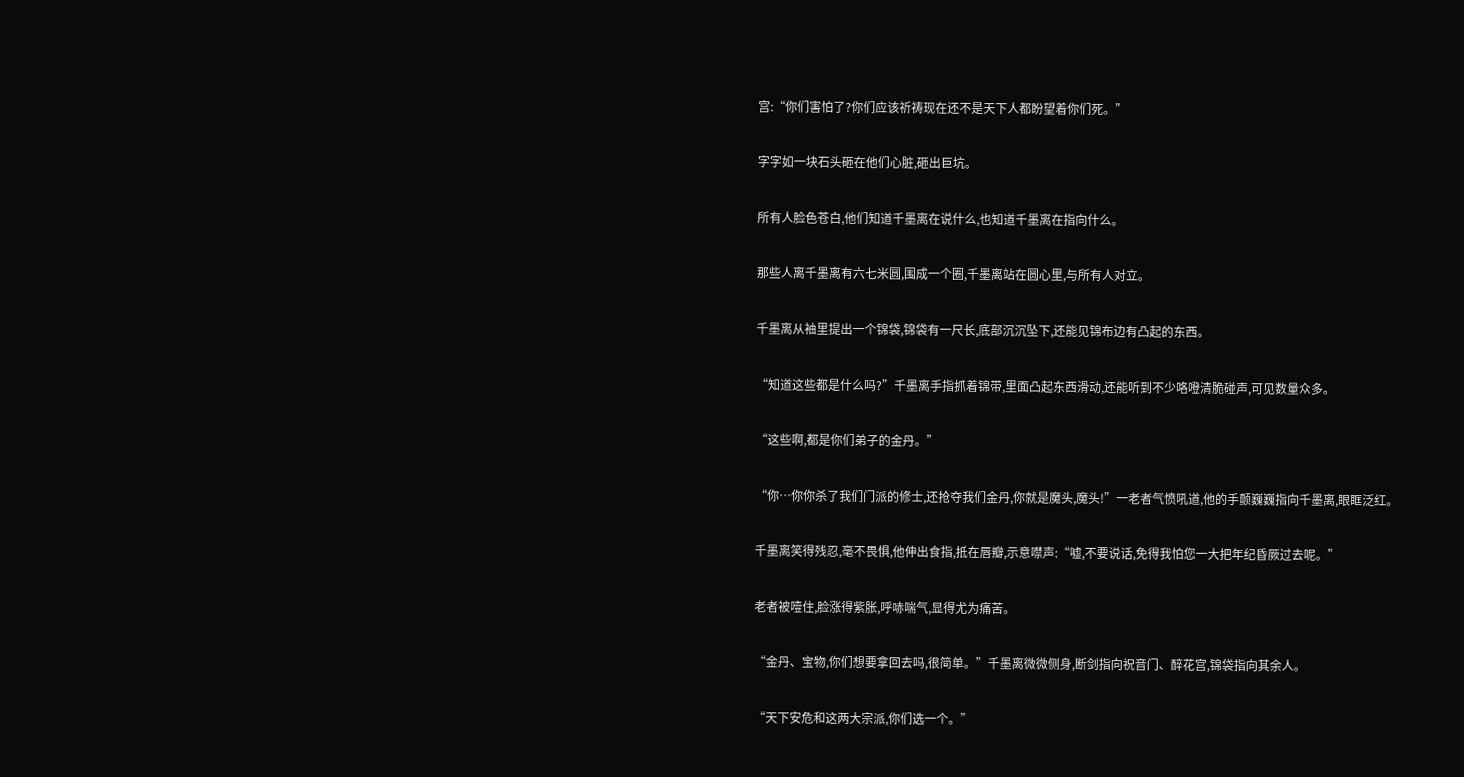宫:“你们害怕了?你们应该祈祷现在还不是天下人都盼望着你们死。”

字字如一块石头砸在他们心脏,砸出巨坑。

所有人脸色苍白,他们知道千墨离在说什么,也知道千墨离在指向什么。

那些人离千墨离有六七米圆,围成一个圈,千墨离站在圆心里,与所有人对立。

千墨离从袖里提出一个锦袋,锦袋有一尺长,底部沉沉坠下,还能见锦布边有凸起的东西。

“知道这些都是什么吗?”千墨离手指抓着锦带,里面凸起东西滑动,还能听到不少咯噔清脆碰声,可见数量众多。

“这些啊,都是你们弟子的金丹。”

“你…你你杀了我们门派的修士,还抢夺我们金丹,你就是魔头,魔头!”一老者气愤吼道,他的手颤巍巍指向千墨离,眼眶泛红。

千墨离笑得残忍,毫不畏惧,他伸出食指,抵在唇瓣,示意噤声:“嘘,不要说话,免得我怕您一大把年纪昏厥过去呢。”

老者被噎住,脸涨得紫胀,呼哧喘气,显得尤为痛苦。

“金丹、宝物,你们想要拿回去吗,很简单。”千墨离微微侧身,断剑指向祝音门、醉花宫,锦袋指向其余人。

“天下安危和这两大宗派,你们选一个。”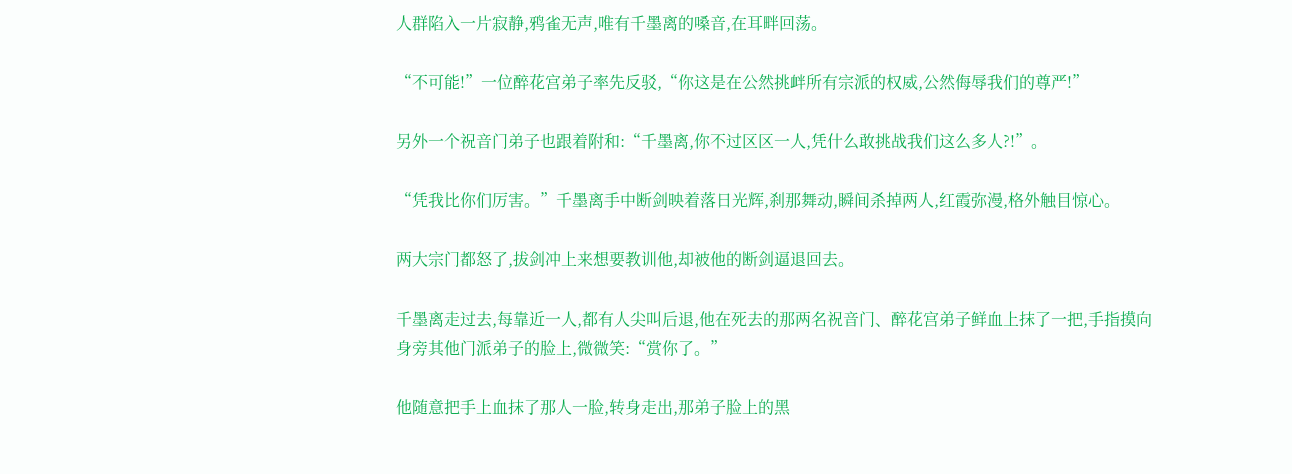人群陷入一片寂静,鸦雀无声,唯有千墨离的嗓音,在耳畔回荡。

“不可能!”一位醉花宫弟子率先反驳,“你这是在公然挑衅所有宗派的权威,公然侮辱我们的尊严!”

另外一个祝音门弟子也跟着附和:“千墨离,你不过区区一人,凭什么敢挑战我们这么多人?!”。

“凭我比你们厉害。”千墨离手中断剑映着落日光辉,刹那舞动,瞬间杀掉两人,红霞弥漫,格外触目惊心。

两大宗门都怒了,拔剑冲上来想要教训他,却被他的断剑逼退回去。

千墨离走过去,每靠近一人,都有人尖叫后退,他在死去的那两名祝音门、醉花宫弟子鲜血上抹了一把,手指摸向身旁其他门派弟子的脸上,微微笑:“赏你了。”

他随意把手上血抹了那人一脸,转身走出,那弟子脸上的黑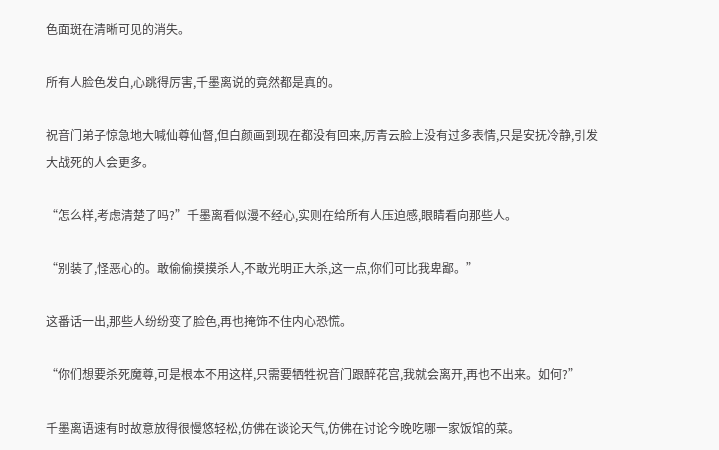色面斑在清晰可见的消失。

所有人脸色发白,心跳得厉害,千墨离说的竟然都是真的。

祝音门弟子惊急地大喊仙尊仙督,但白颜画到现在都没有回来,厉青云脸上没有过多表情,只是安抚冷静,引发大战死的人会更多。

“怎么样,考虑清楚了吗?”千墨离看似漫不经心,实则在给所有人压迫感,眼睛看向那些人。

“别装了,怪恶心的。敢偷偷摸摸杀人,不敢光明正大杀,这一点,你们可比我卑鄙。”

这番话一出,那些人纷纷变了脸色,再也掩饰不住内心恐慌。

“你们想要杀死魔尊,可是根本不用这样,只需要牺牲祝音门跟醉花宫,我就会离开,再也不出来。如何?”

千墨离语速有时故意放得很慢悠轻松,仿佛在谈论天气,仿佛在讨论今晚吃哪一家饭馆的菜。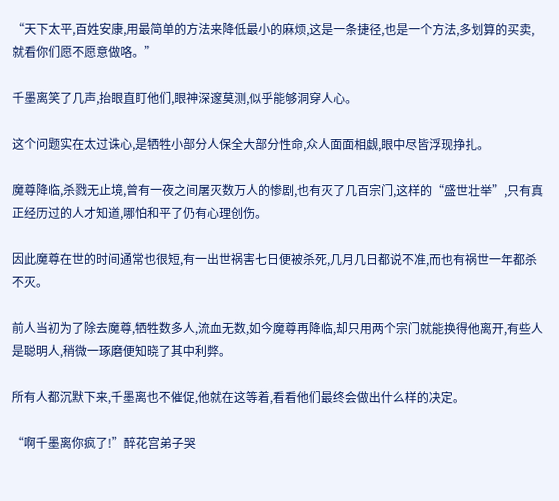“天下太平,百姓安康,用最简单的方法来降低最小的麻烦,这是一条捷径,也是一个方法,多划算的买卖,就看你们愿不愿意做咯。”

千墨离笑了几声,抬眼直盯他们,眼神深邃莫测,似乎能够洞穿人心。

这个问题实在太过诛心,是牺牲小部分人保全大部分性命,众人面面相觑,眼中尽皆浮现挣扎。

魔尊降临,杀戮无止境,曾有一夜之间屠灭数万人的惨剧,也有灭了几百宗门,这样的“盛世壮举”,只有真正经历过的人才知道,哪怕和平了仍有心理创伤。

因此魔尊在世的时间通常也很短,有一出世祸害七日便被杀死,几月几日都说不准,而也有祸世一年都杀不灭。

前人当初为了除去魔尊,牺牲数多人,流血无数,如今魔尊再降临,却只用两个宗门就能换得他离开,有些人是聪明人,稍微一琢磨便知晓了其中利弊。

所有人都沉默下来,千墨离也不催促,他就在这等着,看看他们最终会做出什么样的决定。

“啊千墨离你疯了!”醉花宫弟子哭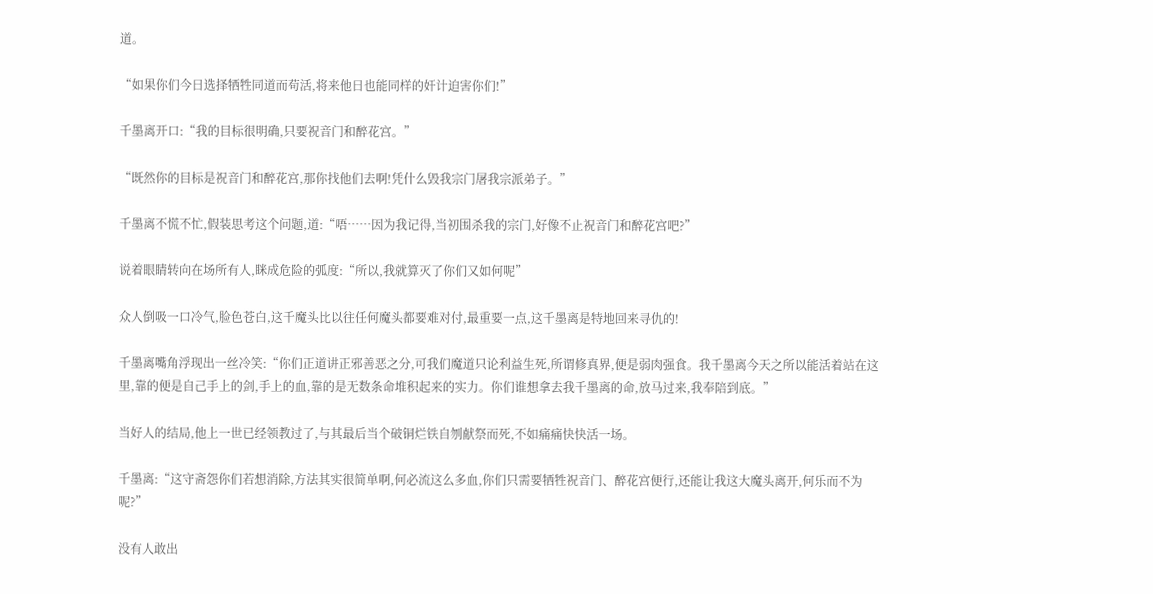道。

“如果你们今日选择牺牲同道而苟活,将来他日也能同样的奸计迫害你们!”

千墨离开口:“我的目标很明确,只要祝音门和醉花宫。”

“既然你的目标是祝音门和醉花宫,那你找他们去啊!凭什么毁我宗门屠我宗派弟子。”

千墨离不慌不忙,假装思考这个问题,道:“唔……因为我记得,当初围杀我的宗门,好像不止祝音门和醉花宫吧?”

说着眼睛转向在场所有人,眯成危险的弧度:“所以,我就算灭了你们又如何呢”

众人倒吸一口冷气,脸色苍白,这千魔头比以往任何魔头都要难对付,最重要一点,这千墨离是特地回来寻仇的!

千墨离嘴角浮现出一丝冷笑:“你们正道讲正邪善恶之分,可我们魔道只论利益生死,所谓修真界,便是弱肉强食。我千墨离今天之所以能活着站在这里,靠的便是自己手上的剑,手上的血,靠的是无数条命堆积起来的实力。你们谁想拿去我千墨离的命,放马过来,我奉陪到底。”

当好人的结局,他上一世已经领教过了,与其最后当个破铜烂铁自刎献祭而死,不如痛痛快快活一场。

千墨离:“这守斋怨你们若想消除,方法其实很简单啊,何必流这么多血,你们只需要牺牲祝音门、醉花宫便行,还能让我这大魔头离开,何乐而不为呢?”

没有人敢出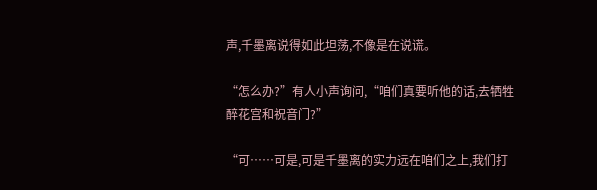声,千墨离说得如此坦荡,不像是在说谎。

“怎么办?”有人小声询问,“咱们真要听他的话,去牺牲醉花宫和祝音门?”

“可……可是,可是千墨离的实力远在咱们之上,我们打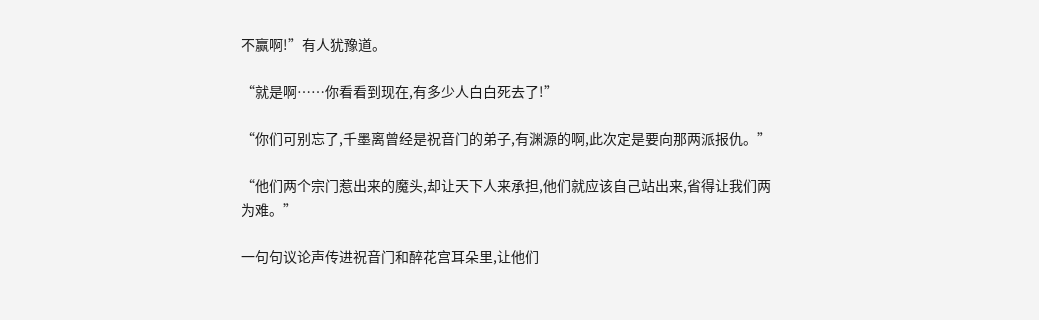不赢啊!”有人犹豫道。

“就是啊……你看看到现在,有多少人白白死去了!”

“你们可别忘了,千墨离曾经是祝音门的弟子,有渊源的啊,此次定是要向那两派报仇。”

“他们两个宗门惹出来的魔头,却让天下人来承担,他们就应该自己站出来,省得让我们两为难。”

一句句议论声传进祝音门和醉花宫耳朵里,让他们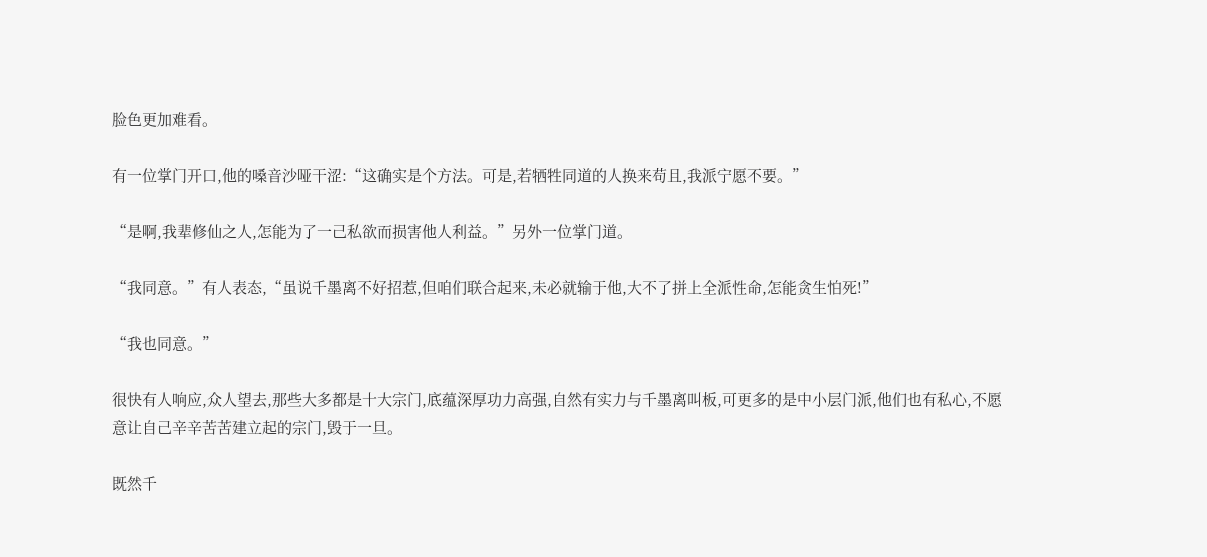脸色更加难看。

有一位掌门开口,他的嗓音沙哑干涩:“这确实是个方法。可是,若牺牲同道的人换来苟且,我派宁愿不要。”

“是啊,我辈修仙之人,怎能为了一己私欲而损害他人利益。”另外一位掌门道。

“我同意。”有人表态,“虽说千墨离不好招惹,但咱们联合起来,未必就输于他,大不了拼上全派性命,怎能贪生怕死!”

“我也同意。”

很快有人响应,众人望去,那些大多都是十大宗门,底蕴深厚功力高强,自然有实力与千墨离叫板,可更多的是中小层门派,他们也有私心,不愿意让自己辛辛苦苦建立起的宗门,毁于一旦。

既然千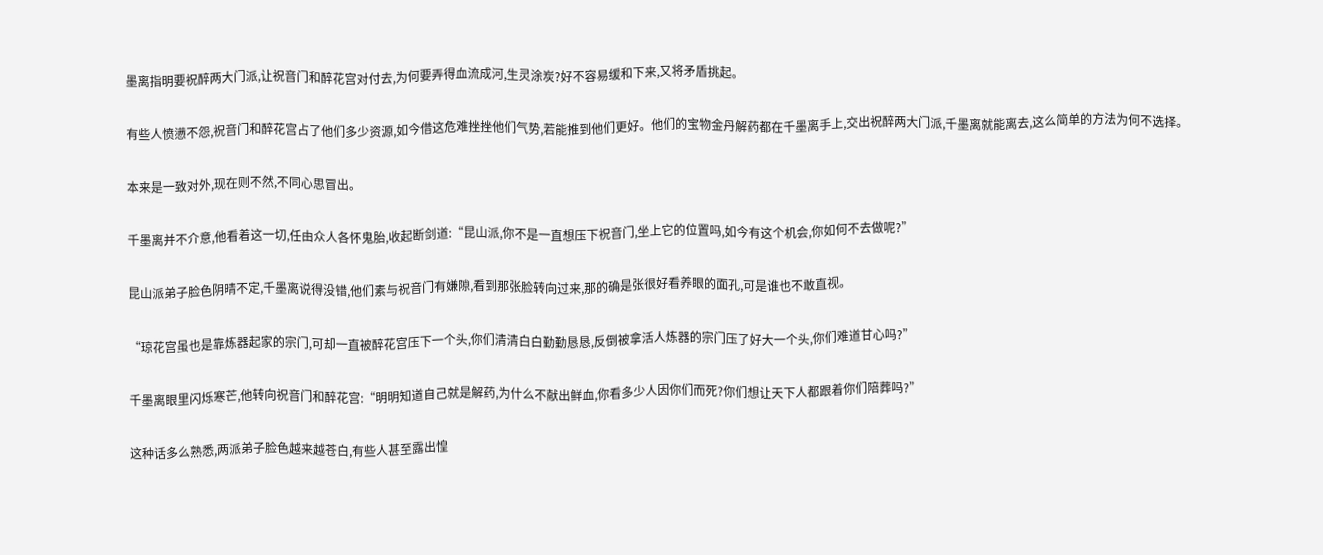墨离指明要祝醉两大门派,让祝音门和醉花宫对付去,为何要弄得血流成河,生灵涂炭?好不容易缓和下来,又将矛盾挑起。

有些人愤懑不怨,祝音门和醉花宫占了他们多少资源,如今借这危难挫挫他们气势,若能推到他们更好。他们的宝物金丹解药都在千墨离手上,交出祝醉两大门派,千墨离就能离去,这么简单的方法为何不选择。

本来是一致对外,现在则不然,不同心思冒出。

千墨离并不介意,他看着这一切,任由众人各怀鬼胎,收起断剑道:“昆山派,你不是一直想压下祝音门,坐上它的位置吗,如今有这个机会,你如何不去做呢?”

昆山派弟子脸色阴晴不定,千墨离说得没错,他们素与祝音门有嫌隙,看到那张脸转向过来,那的确是张很好看养眼的面孔,可是谁也不敢直视。

“琼花宫虽也是靠炼器起家的宗门,可却一直被醉花宫压下一个头,你们清清白白勤勤恳恳,反倒被拿活人炼器的宗门压了好大一个头,你们难道甘心吗?”

千墨离眼里闪烁寒芒,他转向祝音门和醉花宫:“明明知道自己就是解药,为什么不献出鲜血,你看多少人因你们而死?你们想让天下人都跟着你们陪葬吗?”

这种话多么熟悉,两派弟子脸色越来越苍白,有些人甚至露出惶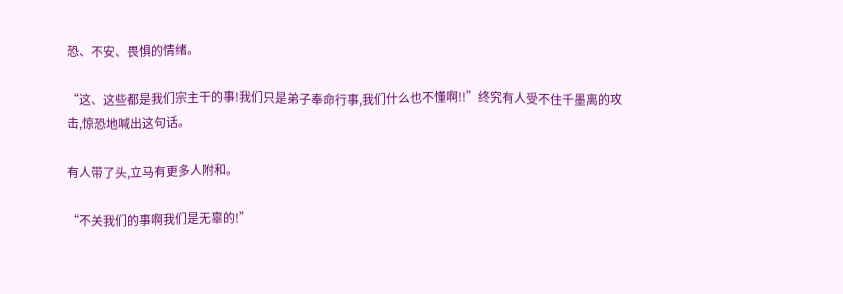恐、不安、畏惧的情绪。

“这、这些都是我们宗主干的事!我们只是弟子奉命行事,我们什么也不懂啊!!”终究有人受不住千墨离的攻击,惊恐地喊出这句话。

有人带了头,立马有更多人附和。

“不关我们的事啊我们是无辜的!”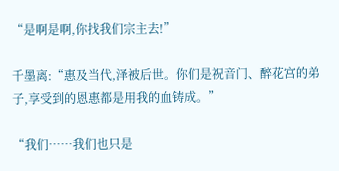“是啊是啊,你找我们宗主去!”

千墨离:“惠及当代,泽被后世。你们是祝音门、醉花宫的弟子,享受到的恩惠都是用我的血铸成。”

“我们……我们也只是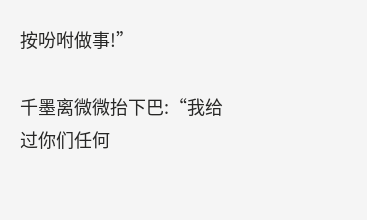按吩咐做事!”

千墨离微微抬下巴:“我给过你们任何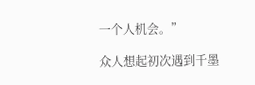一个人机会。”

众人想起初次遇到千墨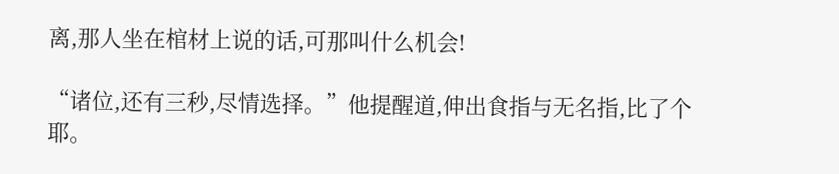离,那人坐在棺材上说的话,可那叫什么机会!

“诸位,还有三秒,尽情选择。”他提醒道,伸出食指与无名指,比了个耶。